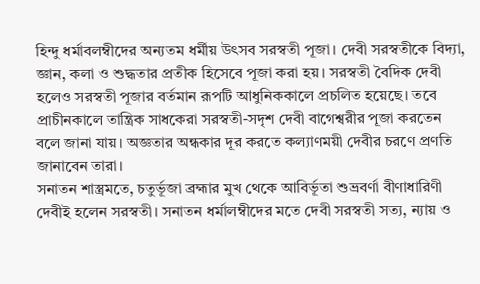হিন্দু ধর্মাবলম্বীদের অন্যতম ধর্মীয় উৎসব সরস্বতী পূজা। দেবী সরস্বতীকে বিদ্যা, জ্ঞান, কলা ও শুদ্ধতার প্রতীক হিসেবে পূজা করা হয়। সরস্বতী বৈদিক দেবী হলেও সরস্বতী পূজার বর্তমান রূপটি আধুনিককালে প্রচলিত হয়েছে। তবে প্রাচীনকালে তান্ত্রিক সাধকেরা সরস্বতী-সদৃশ দেবী বাগেশ্বরীর পূজা করতেন বলে জানা যায়। অজ্ঞতার অন্ধকার দূর করতে কল্যাণময়ী দেবীর চরণে প্রণতি জানাবেন তারা।
সনাতন শাস্ত্রমতে, চতুর্ভূজা ব্রহ্মার মুখ থেকে আবির্ভূতা শুভ্রবর্ণা বীণাধারিণী দেবীই হলেন সরস্বতী। সনাতন ধর্মালম্বীদের মতে দেবী সরস্বতী সত্য, ন্যায় ও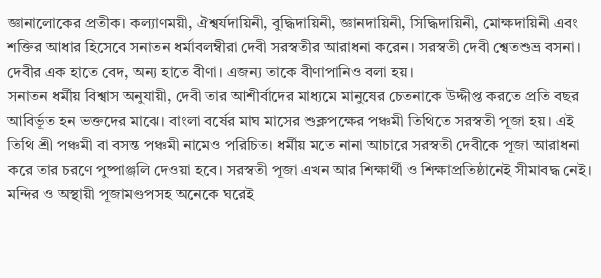জ্ঞানালোকের প্রতীক। কল্যাণময়ী, ঐশ্বর্যদায়িনী, বুদ্ধিদায়িনী, জ্ঞানদায়িনী, সিদ্ধিদায়িনী, মোক্ষদায়িনী এবং শক্তির আধার হিসেবে সনাতন ধর্মাবলম্বীরা দেবী সরস্বতীর আরাধনা করেন। সরস্বতী দেবী শ্বেতশুভ্র বসনা। দেবীর এক হাতে বেদ, অন্য হাতে বীণা। এজন্য তাকে বীণাপানিও বলা হয়।
সনাতন ধর্মীয় বিশ্বাস অনুযায়ী, দেবী তার আশীর্বাদের মাধ্যমে মানুষের চেতনাকে উদ্দীপ্ত করতে প্রতি বছর আবির্ভূত হন ভক্তদের মাঝে। বাংলা বর্ষের মাঘ মাসের শুক্লপক্ষের পঞ্চমী তিথিতে সরস্বতী পূজা হয়। এই তিথি শ্রী পঞ্চমী বা বসন্ত পঞ্চমী নামেও পরিচিত। ধর্মীয় মতে নানা আচারে সরস্বতী দেবীকে পূজা আরাধনা করে তার চরণে পুষ্পাঞ্জলি দেওয়া হবে। সরস্বতী পূজা এখন আর শিক্ষার্থী ও শিক্ষাপ্রতিষ্ঠানেই সীমাবদ্ধ নেই। মন্দির ও অস্থায়ী পূজামণ্ডপসহ অনেকে ঘরেই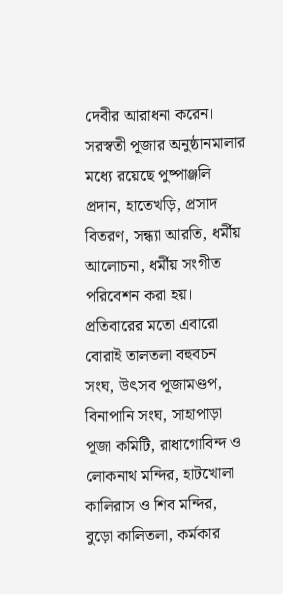দেবীর আরাধনা করেন। সরস্বতী পূজার অনুষ্ঠানমালার মধ্যে রয়েছে পুষ্পাঞ্জলি প্রদান, হাতেখড়ি, প্রসাদ বিতরণ, সন্ধ্যা আরতি, ধর্মীয় আলোচনা, ধর্মীয় সংগীত পরিবেশন করা হয়।
প্রতিবারের মতো এবারো বোরাই তালতলা বহুবচন সংঘ, উৎসব পূজামণ্ডপ, বিনাপানি সংঘ, সাহাপাড়া পূজা কমিটি, রাধাগোবিন্দ ও লোকনাথ মন্দির, হাটখোলা কালিরাস ও শিব মন্দির, বুড়ো কালিতলা, কর্মকার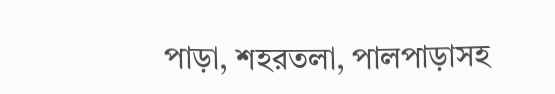পাড়া, শহরতলা, পালপাড়াসহ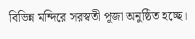বিভিন্ন মন্দিরে সরস্বতী পূজা অনুষ্ঠিত হচ্ছে।